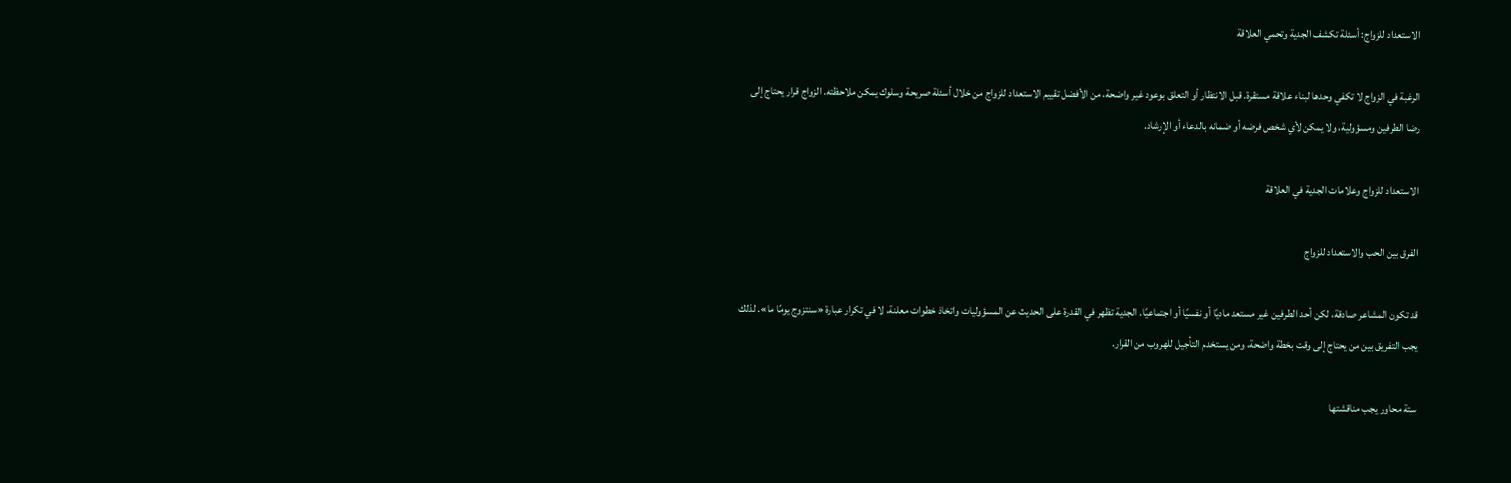الاستعداد للزواج: أسئلة تكشف الجدية وتحمي العلاقة

الرغبة في الزواج لا تكفي وحدها لبناء علاقة مستقرة. قبل الانتظار أو التعلق بوعود غير واضحة، من الأفضل تقييم الاستعداد للزواج من خلال أسئلة صريحة وسلوك يمكن ملاحظته. الزواج قرار يحتاج إلى رضا الطرفين ومسؤولية، ولا يمكن لأي شخص فرضه أو ضمانه بالدعاء أو الإرشاد.

الاستعداد للزواج وعلامات الجدية في العلاقة

الفرق بين الحب والاستعداد للزواج

قد تكون المشاعر صادقة، لكن أحد الطرفين غير مستعد ماديًا أو نفسيًا أو اجتماعيًا. الجدية تظهر في القدرة على الحديث عن المسؤوليات واتخاذ خطوات معلنة، لا في تكرار عبارة «سنتزوج يومًا ما». لذلك يجب التفريق بين من يحتاج إلى وقت بخطة واضحة، ومن يستخدم التأجيل للهروب من القرار.

ستة محاور يجب مناقشتها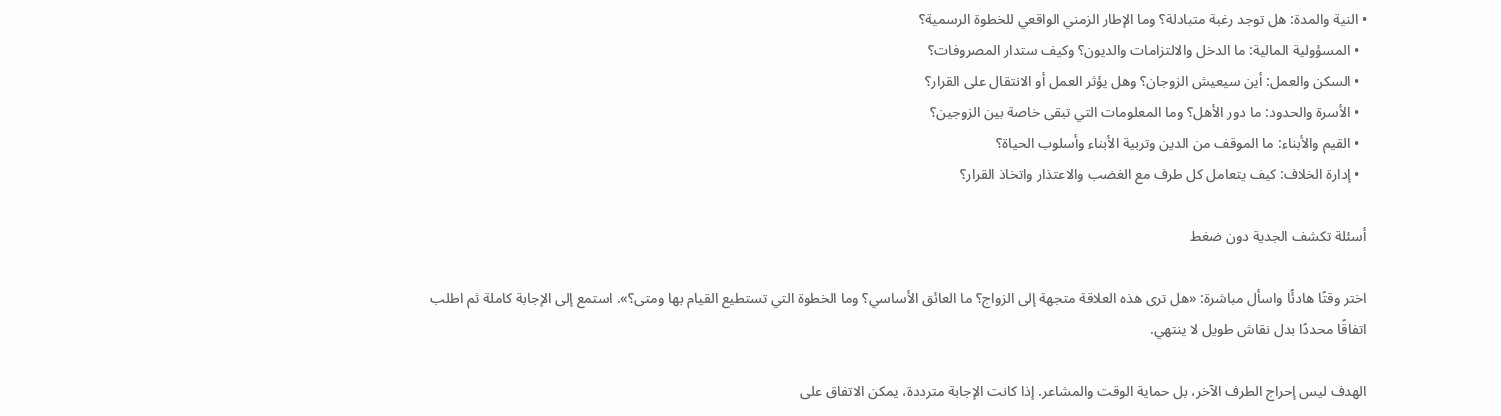• النية والمدة: هل توجد رغبة متبادلة؟ وما الإطار الزمني الواقعي للخطوة الرسمية؟
  • المسؤولية المالية: ما الدخل والالتزامات والديون؟ وكيف ستدار المصروفات؟
  • السكن والعمل: أين سيعيش الزوجان؟ وهل يؤثر العمل أو الانتقال على القرار؟
  • الأسرة والحدود: ما دور الأهل؟ وما المعلومات التي تبقى خاصة بين الزوجين؟
  • القيم والأبناء: ما الموقف من الدين وتربية الأبناء وأسلوب الحياة؟
  • إدارة الخلاف: كيف يتعامل كل طرف مع الغضب والاعتذار واتخاذ القرار؟

أسئلة تكشف الجدية دون ضغط

اختر وقتًا هادئًا واسأل مباشرة: «هل ترى هذه العلاقة متجهة إلى الزواج؟ ما العائق الأساسي؟ وما الخطوة التي تستطيع القيام بها ومتى؟». استمع إلى الإجابة كاملة ثم اطلب اتفاقًا محددًا بدل نقاش طويل لا ينتهي.

الهدف ليس إحراج الطرف الآخر، بل حماية الوقت والمشاعر. إذا كانت الإجابة مترددة، يمكن الاتفاق على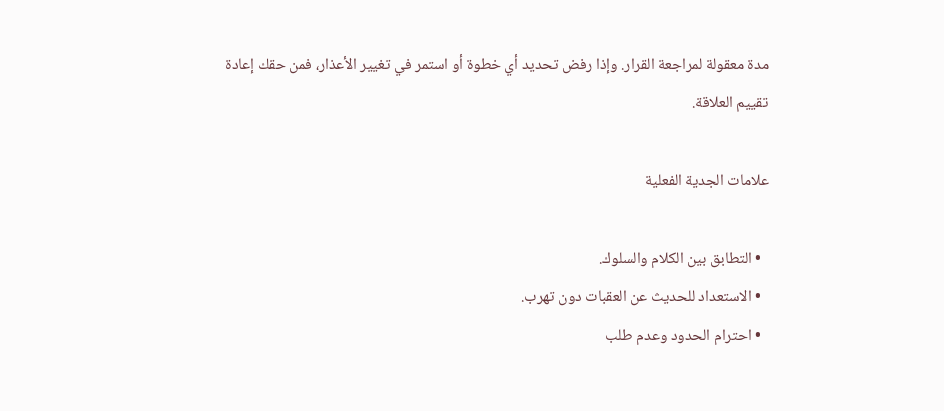مدة معقولة لمراجعة القرار. وإذا رفض تحديد أي خطوة أو استمر في تغيير الأعذار، فمن حقك إعادة تقييم العلاقة.

علامات الجدية الفعلية

  • التطابق بين الكلام والسلوك.
  • الاستعداد للحديث عن العقبات دون تهرب.
  • احترام الحدود وعدم طلب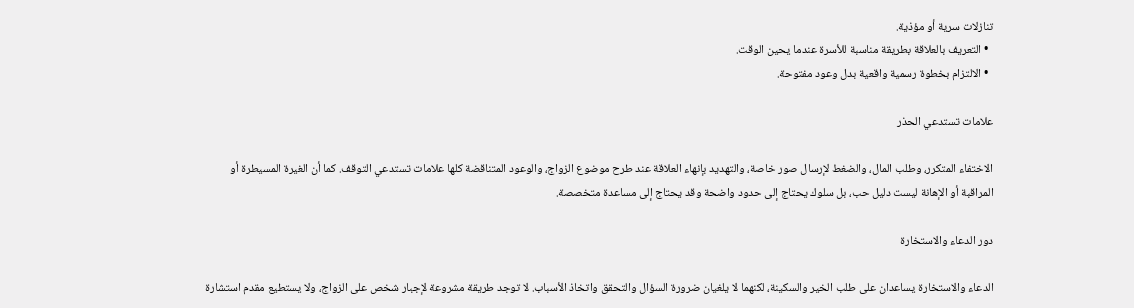تنازلات سرية أو مؤذية.
  • التعريف بالعلاقة بطريقة مناسبة للأسرة عندما يحين الوقت.
  • الالتزام بخطوة رسمية واقعية بدل وعود مفتوحة.

علامات تستدعي الحذر

الاختفاء المتكرر، وطلب المال، والضغط لإرسال صور خاصة، والتهديد بإنهاء العلاقة عند طرح موضوع الزواج، والوعود المتناقضة كلها علامات تستدعي التوقف. كما أن الغيرة المسيطرة أو المراقبة أو الإهانة ليست دليل حب، بل سلوك يحتاج إلى حدود واضحة وقد يحتاج إلى مساعدة متخصصة.

دور الدعاء والاستخارة

الدعاء والاستخارة يساعدان على طلب الخير والسكينة، لكنهما لا يلغيان ضرورة السؤال والتحقق واتخاذ الأسباب. لا توجد طريقة مشروعة لإجبار شخص على الزواج، ولا يستطيع مقدم استشارة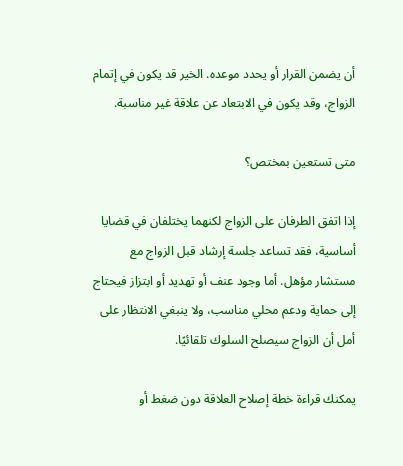أن يضمن القرار أو يحدد موعده. الخير قد يكون في إتمام الزواج، وقد يكون في الابتعاد عن علاقة غير مناسبة.

متى تستعين بمختص؟

إذا اتفق الطرفان على الزواج لكنهما يختلفان في قضايا أساسية، فقد تساعد جلسة إرشاد قبل الزواج مع مستشار مؤهل. أما وجود عنف أو تهديد أو ابتزاز فيحتاج إلى حماية ودعم محلي مناسب، ولا ينبغي الانتظار على أمل أن الزواج سيصلح السلوك تلقائيًا.

يمكنك قراءة خطة إصلاح العلاقة دون ضغط أو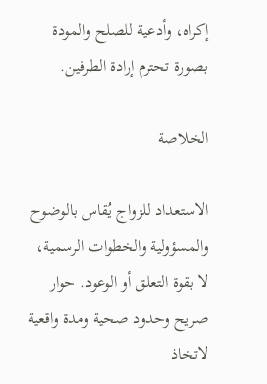إكراه، وأدعية للصلح والمودة بصورة تحترم إرادة الطرفين.

الخلاصة

الاستعداد للزواج يُقاس بالوضوح والمسؤولية والخطوات الرسمية، لا بقوة التعلق أو الوعود. حوار صريح وحدود صحية ومدة واقعية لاتخاذ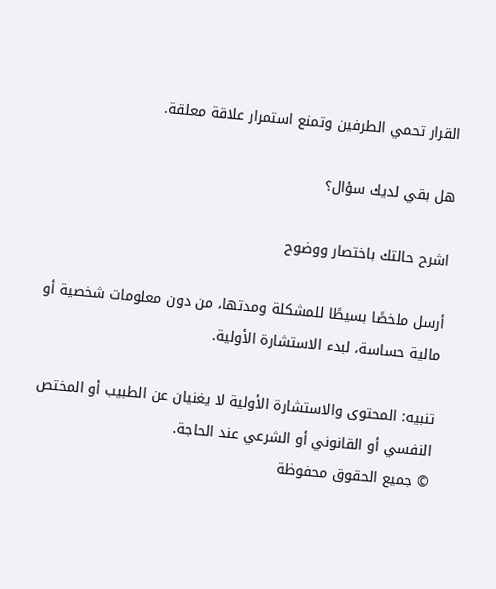القرار تحمي الطرفين وتمنع استمرار علاقة معلقة.

هل بقي لديك سؤال؟

اشرح حالتك باختصار ووضوح

أرسل ملخصًا بسيطًا للمشكلة ومدتها، من دون معلومات شخصية أو مالية حساسة، لبدء الاستشارة الأولية.

تنبيه: المحتوى والاستشارة الأولية لا يغنيان عن الطبيب أو المختص النفسي أو القانوني أو الشرعي عند الحاجة.
© جميع الحقوق محفوظة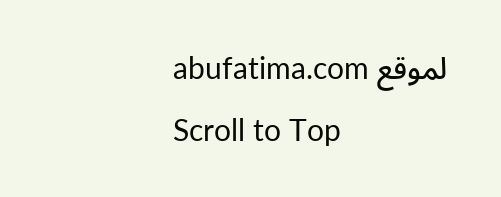لموقع abufatima.com
Scroll to Top